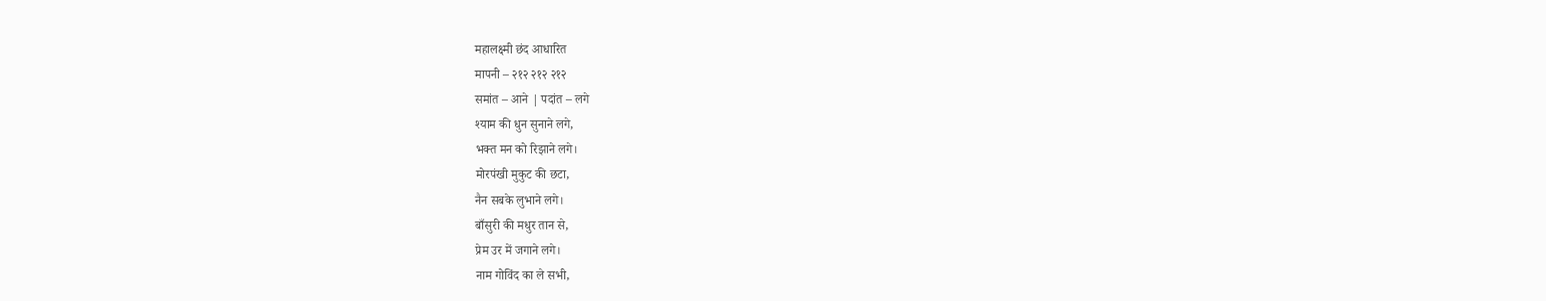महालक्ष्मी छंद आधारित
मापनी – २१२ २१२ २१२
समांत – आने | पदांत – लगे
श्याम की धुन सुनाने लगे,
भक्त मन को रिझाने लगे।
मोरपंखी मुकुट की छटा,
नैन सबके लुभाने लगे।
बाँसुरी की मधुर तान से,
प्रेम उर में जगाने लगे।
नाम गोविंद का ले सभी,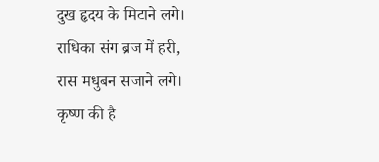दुख हृदय के मिटाने लगे।
राधिका संग ब्रज में हरी,
रास मधुबन सजाने लगे।
कृष्ण की है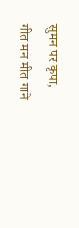सुमन पर कृपा,
गीत मन मीत गाने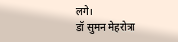लगे।
डॉ सुमन मेहरोत्रा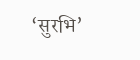‘सुरभि’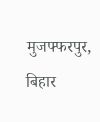मुजफ्फरपुर, बिहार